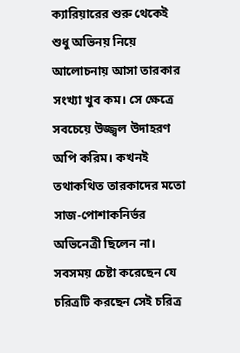ক্যারিয়ারের শুরু থেকেই শুধু অভিনয় নিয়ে আলোচনায় আসা তারকার সংখ্যা খুব কম। সে ক্ষেত্রে সবচেয়ে উজ্জ্বল উদাহরণ অপি করিম। কখনই তথাকথিত তারকাদের মতো সাজ-পোশাকনির্ভর অভিনেত্রী ছিলেন না। সবসময় চেষ্টা করেছেন যে চরিত্রটি করছেন সেই চরিত্র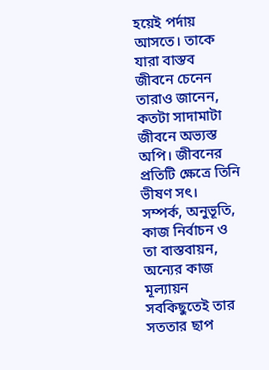হয়েই পর্দায় আসতে। তাকে যারা বাস্তব জীবনে চেনেন তারাও জানেন, কতটা সাদামাটা জীবনে অভ্যস্ত অপি। জীবনের প্রতিটি ক্ষেত্রে তিনি ভীষণ সৎ। সম্পর্ক, অনুভূতি, কাজ নির্বাচন ও তা বাস্তবায়ন, অন্যের কাজ মূল্যায়ন সবকিছুতেই তার সততার ছাপ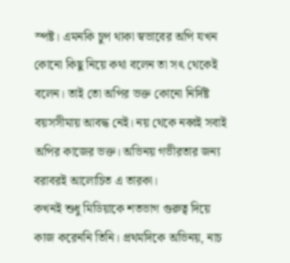স্পষ্ট। এমনকি চুপ থাকা স্বভাবের অপি যখন কোনো কিছু নিয়ে কথা বলেন তা সৎ থেকেই বলেন। তাই তো অপির ভক্ত কোনো নির্দিষ্ট বয়সসীমায় আবদ্ধ নেই। নয় থেকে নব্বই সবাই অপির কাজের ভক্ত। অভিনয় গভীরতার জন্য বরাবরই আলোচিত এ তারকা।
কখনই শুধু মিডিয়াকে শতভাগ গুরুত্ব দিয়ে কাজ করেননি তিনি। প্রথমদিকে অভিনয়, নাচ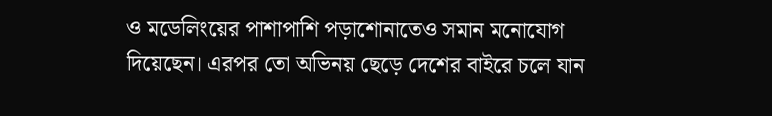ও মডেলিংয়ের পাশাপাশি পড়াশোনাতেও সমান মনোযোগ দিয়েছেন। এরপর তো অভিনয় ছেড়ে দেশের বাইরে চলে যান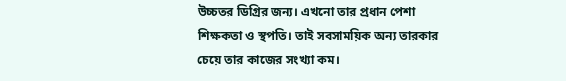উচ্চতর ডিগ্রির জন্য। এখনো তার প্রধান পেশা শিক্ষকতা ও স্থপতি। তাই সবসাময়িক অন্য তারকার চেয়ে তার কাজের সংখ্যা কম।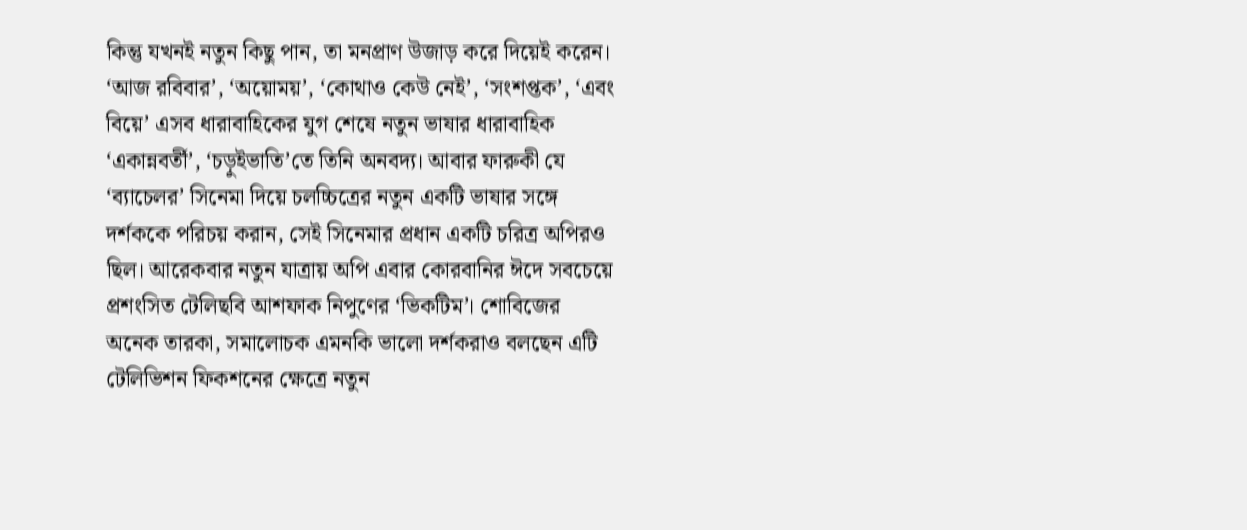কিন্তু যখনই নতুন কিছু পান, তা মনপ্রাণ উজাড় করে দিয়েই করেন। ‘আজ রবিবার’, ‘অয়োময়’, ‘কোথাও কেউ নেই’, ‘সংশপ্তক’, ‘এবং বিয়ে’ এসব ধারাবাহিকের যুগ শেষে নতুন ভাষার ধারাবাহিক ‘একান্নবর্তী’, ‘চড়ুইভাতি’তে তিনি অনবদ্য। আবার ফারুকী যে ‘ব্যাচেলর’ সিনেমা দিয়ে চলচ্চিত্রের নতুন একটি ভাষার সঙ্গে দর্শককে পরিচয় করান, সেই সিনেমার প্রধান একটি চরিত্র অপিরও ছিল। আরেকবার নতুন যাত্রায় অপি এবার কোরবানির ঈদে সবচেয়ে প্রশংসিত টেলিছবি আশফাক নিপুণের ‘ভিকটিম’। শোবিজের অনেক তারকা, সমালোচক এমনকি ভালো দর্শকরাও বলছেন এটি টেলিভিশন ফিকশনের ক্ষেত্রে নতুন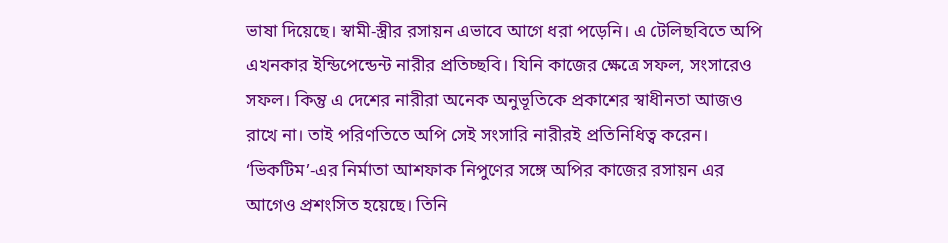ভাষা দিয়েছে। স্বামী-স্ত্রীর রসায়ন এভাবে আগে ধরা পড়েনি। এ টেলিছবিতে অপি এখনকার ইন্ডিপেন্ডেন্ট নারীর প্রতিচ্ছবি। যিনি কাজের ক্ষেত্রে সফল, সংসারেও সফল। কিন্তু এ দেশের নারীরা অনেক অনুভূতিকে প্রকাশের স্বাধীনতা আজও রাখে না। তাই পরিণতিতে অপি সেই সংসারি নারীরই প্রতিনিধিত্ব করেন।
‘ভিকটিম’-এর নির্মাতা আশফাক নিপুণের সঙ্গে অপির কাজের রসায়ন এর আগেও প্রশংসিত হয়েছে। তিনি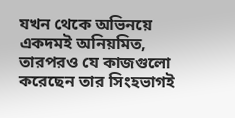যখন থেকে অভিনয়ে একদমই অনিয়মিত, তারপরও যে কাজগুলো করেছেন তার সিংহভাগই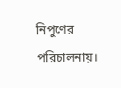নিপুণের পরিচালনায়।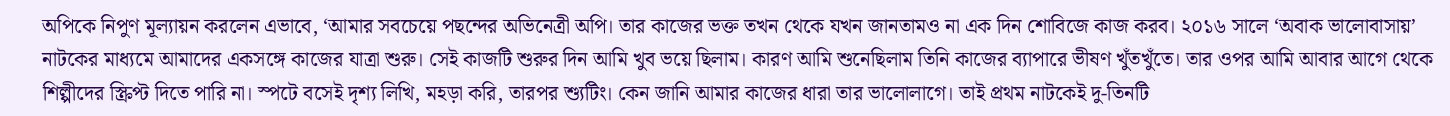অপিকে নিপুণ মূল্যায়ন করলেন এভাবে, ‘আমার সবচেয়ে পছন্দের অভিনেত্রী অপি। তার কাজের ভক্ত তখন থেকে যখন জানতামও না এক দিন শোবিজে কাজ করব। ২০১৬ সালে ‘অবাক ভালোবাসায়’ নাটকের মাধ্যমে আমাদের একসঙ্গে কাজের যাত্রা শুরু। সেই কাজটি শুরুর দিন আমি খুব ভয়ে ছিলাম। কারণ আমি শুনেছিলাম তিনি কাজের ব্যাপারে ভীষণ খুঁতখুঁতে। তার ওপর আমি আবার আগে থেকে শিল্পীদের স্ক্রিপ্ট দিতে পারি না। স্পটে বসেই দৃশ্য লিখি, মহড়া করি, তারপর শ্যুটিং। কেন জানি আমার কাজের ধারা তার ভালোলাগে। তাই প্রথম নাটকেই দু-তিনটি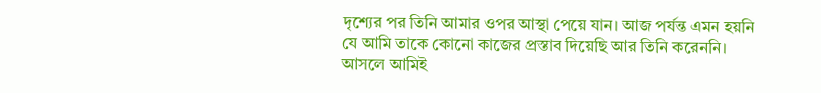দৃশ্যের পর তিনি আমার ওপর আস্থা পেয়ে যান। আজ পর্যন্ত এমন হয়নি যে আমি তাকে কোনো কাজের প্রস্তাব দিয়েছি আর তিনি করেননি। আসলে আমিই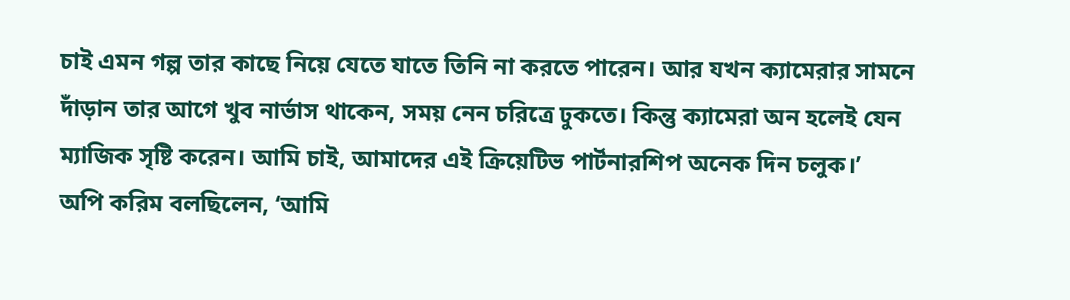চাই এমন গল্প তার কাছে নিয়ে যেতে যাতে তিনি না করতে পারেন। আর যখন ক্যামেরার সামনে দাঁড়ান তার আগে খুব নার্ভাস থাকেন, সময় নেন চরিত্রে ঢুকতে। কিন্তু ক্যামেরা অন হলেই যেন ম্যাজিক সৃষ্টি করেন। আমি চাই, আমাদের এই ক্রিয়েটিভ পার্টনারশিপ অনেক দিন চলুক।’
অপি করিম বলছিলেন, ‘আমি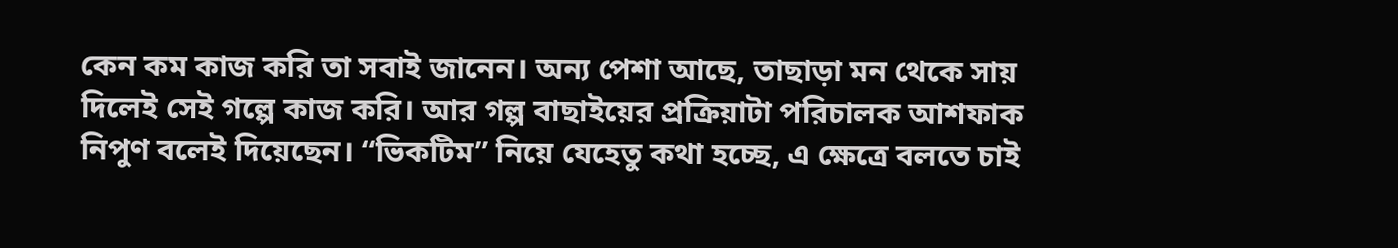কেন কম কাজ করি তা সবাই জানেন। অন্য পেশা আছে, তাছাড়া মন থেকে সায় দিলেই সেই গল্পে কাজ করি। আর গল্প বাছাইয়ের প্রক্রিয়াটা পরিচালক আশফাক নিপুণ বলেই দিয়েছেন। “ভিকটিম” নিয়ে যেহেতু কথা হচ্ছে, এ ক্ষেত্রে বলতে চাই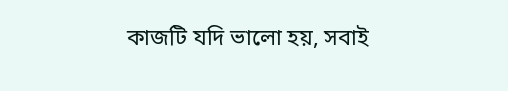কাজটি যদি ভালো হয়, সবাই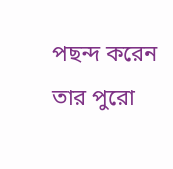পছন্দ করেন তার পুরো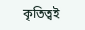কৃতিত্বই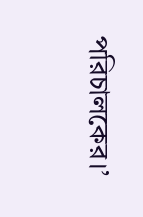পরিচালকের।’